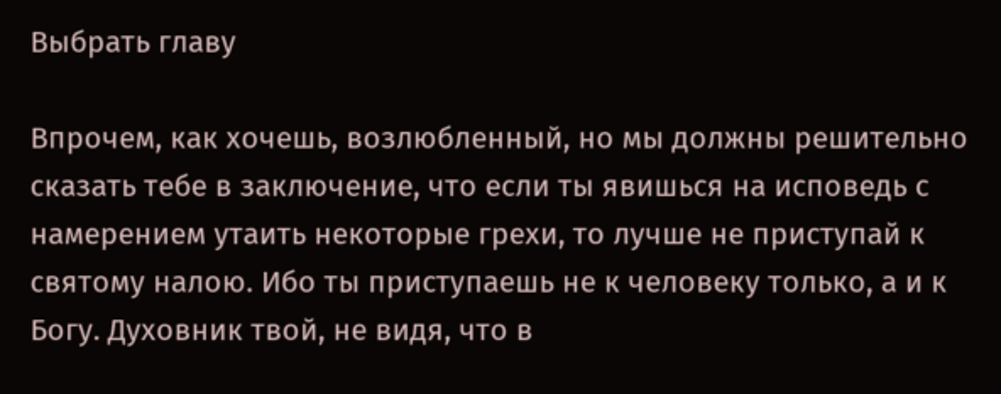Выбрать главу

Впрочем, как хочешь, возлюбленный, но мы должны решительно сказать тебе в заключение, что если ты явишься на исповедь с намерением утаить некоторые грехи, то лучше не приступай к святому налою. Ибо ты приступаешь не к человеку только, а и к Богу. Духовник твой, не видя, что в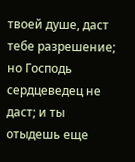твоей душе, даст тебе разрешение; но Господь сердцеведец не даст; и ты отыдешь еще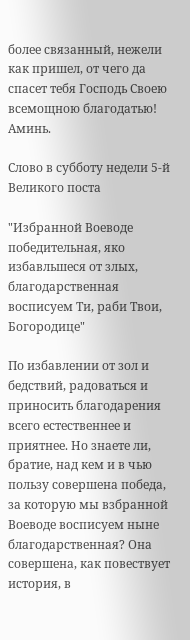более связанный, нежели как пришел, от чего да спасет тебя Господь Своею всемощною благодатью! Аминь.

Слово в субботу недели 5-й Великого поста

"Избранной Воеводе победительная, яко избавльшеся от злых, благодарственная восписуем Ти, раби Твои, Богородице"

По избавлении от зол и бедствий, радоваться и приносить благодарения всего естественнее и приятнее. Но знаете ли, братие, над кем и в чью пользу совершена победа, за которую мы взбранной Воеводе восписуем ныне благодарственная? Она совершена, как повествует история, в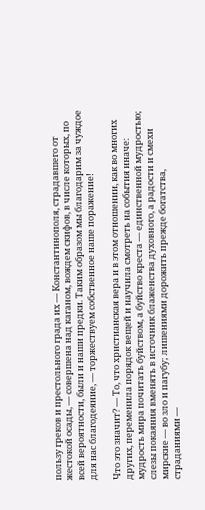пользу греков и престольного града их — Константинополя, страдавшего от жестокой осады, — совершена над каганом, вождем скифов, в числе которых, по всей вероятности, были и наши предки. Таким образом мы благодарим за чуждое для нас благодеяние, — торжествуем собственное наше поражение!

Что это значит? — То, что христианская вера и в этом отношении, как во многих других, переменила порядок вещей и научила смотреть на события иначе: мудрость мира почитать буйством, а буйство креста — единственной мудростью; слезы покаяния вменять в источник блаженства духовного, а радости и смехи мирские — во зло и пагубу; лишениями дорожить прежде богатства, страданиями —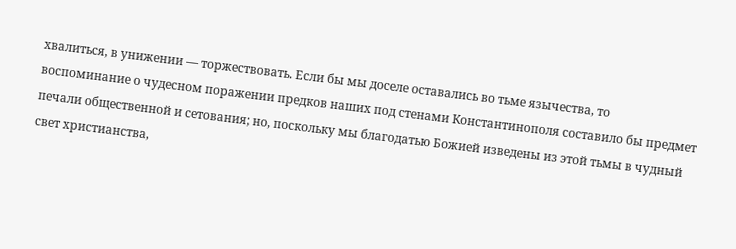хвалиться, в унижении — торжествовать. Если бы мы доселе оставались во тьме язычества, то воспоминание о чудесном поражении предков наших под стенами Константинополя составило бы предмет печали общественной и сетования; но, поскольку мы благодатью Божией изведены из этой тьмы в чудный свет христианства,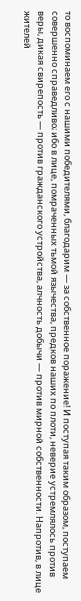то воспоминаем его с нашими победителями, благодарим — за собственное поражение! И поступая таким образом, поступаем совершенно справедливо; ибо в лице, помраченных тьмой язычества, предков наших по плоти, неверие устремлялось против веры, дикая свирепость — против гражданского устройства, алчность добычи — против мирной собственности. Напротив, в лице жителей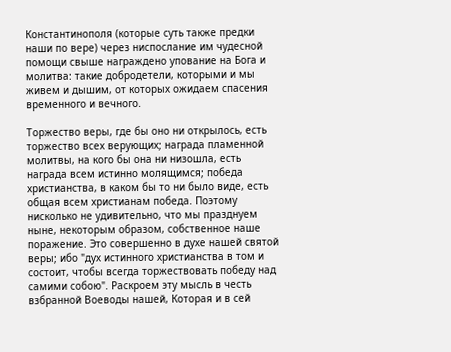Константинополя (которые суть также предки наши по вере) через ниспослание им чудесной помощи свыше награждено упование на Бога и молитва: такие добродетели, которыми и мы живем и дышим, от которых ожидаем спасения временного и вечного.

Торжество веры, где бы оно ни открылось, есть торжество всех верующих; награда пламенной молитвы, на кого бы она ни низошла, есть награда всем истинно молящимся; победа христианства, в каком бы то ни было виде, есть общая всем христианам победа. Поэтому нисколько не удивительно, что мы празднуем ныне, некоторым образом, собственное наше поражение. Это совершенно в духе нашей святой веры; ибо "дух истинного христианства в том и состоит, чтобы всегда торжествовать победу над самими собою". Раскроем эту мысль в честь взбранной Воеводы нашей, Которая и в сей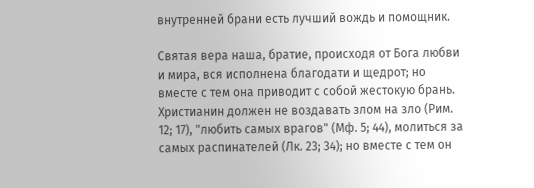внутренней брани есть лучший вождь и помощник.

Святая вера наша, братие, происходя от Бога любви и мира, вся исполнена благодати и щедрот; но вместе с тем она приводит с собой жестокую брань. Христианин должен не воздавать злом на зло (Рим. 12; 17), "любить самых врагов" (Мф. 5; 44), молиться за самых распинателей (Лк. 23; 34); но вместе с тем он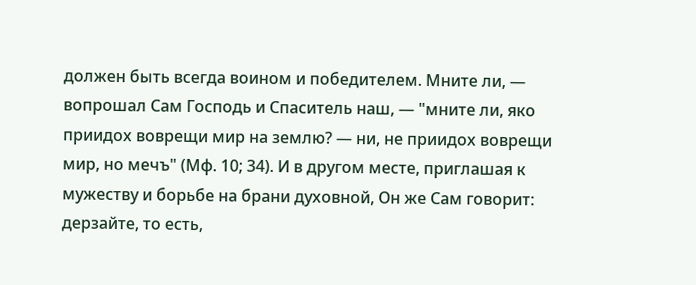должен быть всегда воином и победителем. Мните ли, — вопрошал Сам Господь и Спаситель наш, — "мните ли, яко приидох воврещи мир на землю? — ни, не приидох воврещи мир, но мечъ" (Мф. 10; 34). И в другом месте, приглашая к мужеству и борьбе на брани духовной, Он же Сам говорит: дерзайте, то есть,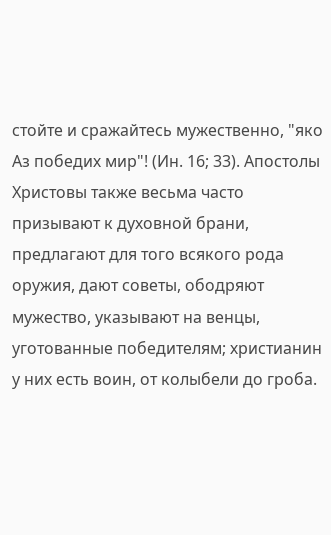стойте и сражайтесь мужественно, "яко Аз победих мир"! (Ин. 16; 33). Апостолы Христовы также весьма часто призывают к духовной брани, предлагают для того всякого рода оружия, дают советы, ободряют мужество, указывают на венцы, уготованные победителям; христианин у них есть воин, от колыбели до гроба.